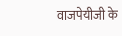वाजपेयीजी के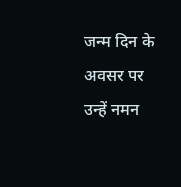जन्म दिन के अवसर पर उन्हें नमन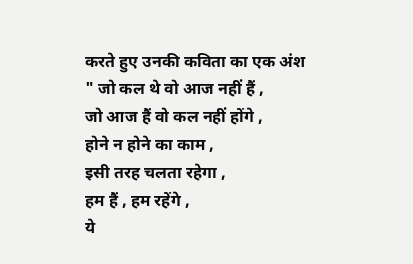करते हुए उनकी कविता का एक अंश
" जो कल थे वो आज नहीं हैं ,
जो आज हैं वो कल नहीं होंगे ,
होने न होने का काम ,
इसी तरह चलता रहेगा ,
हम हैं , हम रहेंगे ,
ये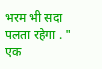भरम भी सदा पलता रहेगा . "
एक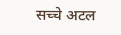सच्चे अटल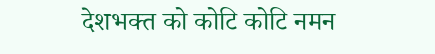देशभक्त को कोटि कोटि नमन